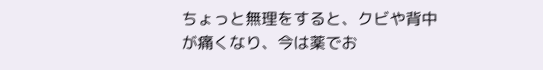ちょっと無理をすると、クビや背中が痛くなり、今は薬でお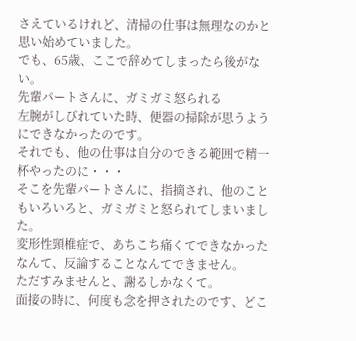さえているけれど、清掃の仕事は無理なのかと思い始めていました。
でも、65歳、ここで辞めてしまったら後がない。
先輩パートさんに、ガミガミ怒られる
左腕がしびれていた時、便器の掃除が思うようにできなかったのです。
それでも、他の仕事は自分のできる範囲で精一杯やったのに・・・
そこを先輩パートさんに、指摘され、他のこともいろいろと、ガミガミと怒られてしまいました。
変形性頸椎症で、あちこち痛くてできなかったなんて、反論することなんてできません。
ただすみませんと、謝るしかなくて。
面接の時に、何度も念を押されたのです、どこ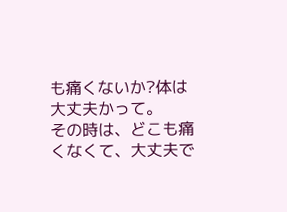も痛くないか?体は大丈夫かって。
その時は、どこも痛くなくて、大丈夫で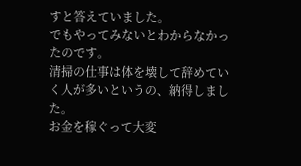すと答えていました。
でもやってみないとわからなかったのです。
清掃の仕事は体を壊して辞めていく人が多いというの、納得しました。
お金を稼ぐって大変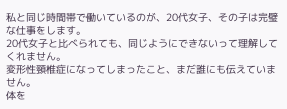私と同じ時間帯で働いているのが、20代女子、その子は完璧な仕事をします。
20代女子と比べられても、同じようにできないって理解してくれません。
変形性頸椎症になってしまったこと、まだ誰にも伝えていません。
体を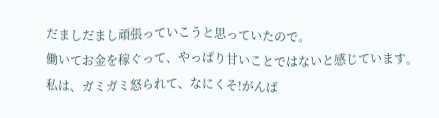だましだまし頑張っていこうと思っていたので。
働いてお金を稼ぐって、やっぱり甘いことではないと感じています。
私は、ガミガミ怒られて、なにくそ!がんば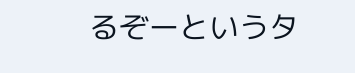るぞーというタ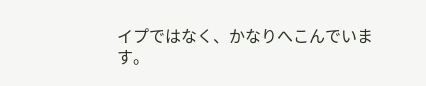イプではなく、かなりへこんでいます。